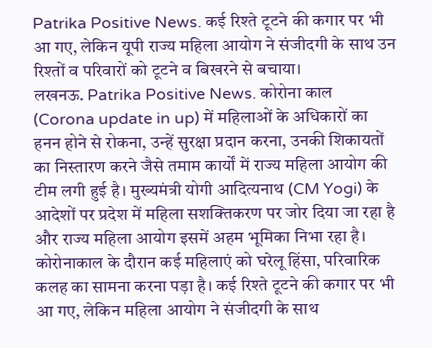Patrika Positive News. कई रिश्ते टूटने की कगार पर भी आ गए, लेकिन यूपी राज्य महिला आयोग ने संजीदगी के साथ उन रिश्तों व परिवारों को टूटने व बिखरने से बचाया।
लखनऊ. Patrika Positive News. कोरोना काल (Corona update in up) में महिलाओं के अधिकारों का हनन होने से रोकना, उन्हें सुरक्षा प्रदान करना, उनकी शिकायतों का निस्तारण करने जैसे तमाम कार्यों में राज्य महिला आयोग की टीम लगी हुई है। मुख्यमंत्री योगी आदित्यनाथ (CM Yogi) के आदेशों पर प्रदेश में महिला सशक्तिकरण पर जोर दिया जा रहा है और राज्य महिला आयोग इसमें अहम भूमिका निभा रहा है। कोरोनाकाल के दौरान कई महिलाएं को घरेलू हिंसा, परिवारिक कलह का सामना करना पड़ा है। कई रिश्ते टूटने की कगार पर भी आ गए, लेकिन महिला आयोग ने संजीदगी के साथ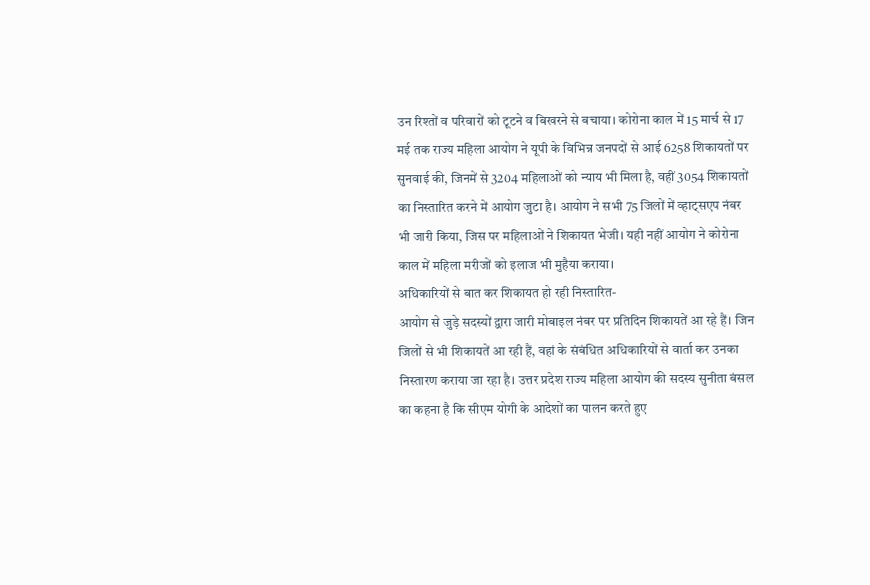उन रिश्तों व परिवारों को टूटने व बिखरने से बचाया। कोरोना काल में 15 मार्च से 17 मई तक राज्य महिला आयोग ने यूपी के विभिन्न जनपदों से आई 6258 शिकायतों पर सुनवाई की, जिनमें से 3204 महिलाओं को न्याय भी मिला है, वहीं 3054 शिकायतों का निस्तारित करने में आयोग जुटा है। आयोग ने सभी 75 जिलों में व्हाट्सएप नंबर भी जारी किया, जिस पर महिलाओं ने शिकायत भेजी। यही नहीं आयोग ने कोरोना काल में महिला मरीजों को इलाज भी मुहैया कराया।
अधिकारियों से बात कर शिकायत हो रही निस्तारित-
आयोग से जुड़े सदस्यों द्वारा जारी मोबाइल नंबर पर प्रतिदिन शिकायतें आ रहे हैं। जिन जिलों से भी शिकायतें आ रही हैं, वहां के संबंधित अधिकारियों से वार्ता कर उनका निस्तारण कराया जा रहा है। उत्तर प्रदेश राज्य महिला आयोग की सदस्य सुनीता बंसल का कहना है कि सीएम योगी के आदेशों का पालन करते हुए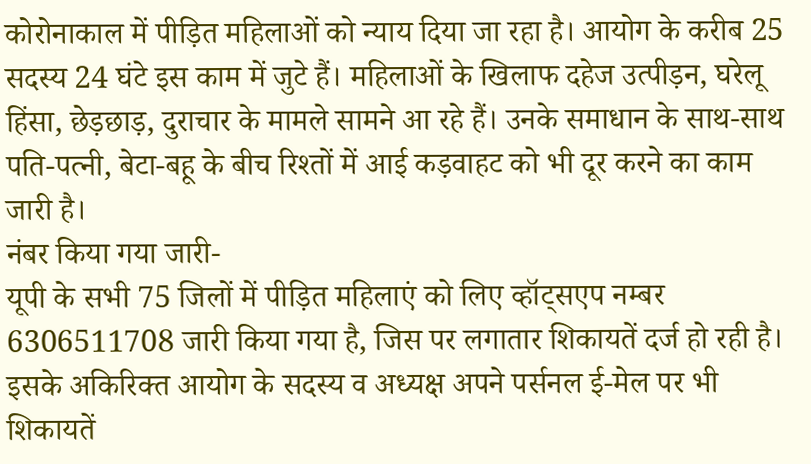कोरोनाकाल में पीड़ित महिलाओं को न्याय दिया जा रहा है। आयोग के करीब 25 सदस्य 24 घंटे इस काम में जुटे हैं। महिलाओं के खिलाफ दहेज उत्पीड़न, घरेलू हिंसा, छेड़छाड़, दुराचार के मामले सामने आ रहे हैं। उनके समाधान के साथ-साथ पति-पत्नी, बेटा-बहू के बीच रिश्तों में आई कड़वाहट को भी दूर करने का काम जारी है।
नंबर किया गया जारी-
यूपी के सभी 75 जिलों में पीड़ित महिलाएं को लिए व्हॉट्सएप नम्बर 6306511708 जारी किया गया है, जिस पर लगातार शिकायतें दर्ज हो रही है। इसके अकिरिक्त आयोग के सदस्य व अध्यक्ष अपने पर्सनल ई-मेल पर भी शिकायतें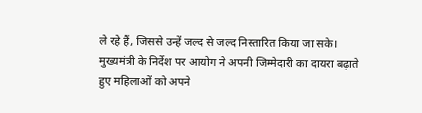ले रहे हैं, जिससे उन्हें जल्द से जल्द निस्तारित किया जा सके। मुख्यमंत्री के निर्देश पर आयोग ने अपनी जिम्मेदारी का दायरा बढ़ाते हुए महिलाओं को अपने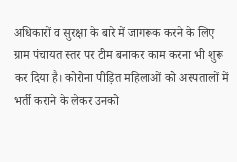अधिकारों व सुरक्षा के बारे में जागरूक करने के लिए ग्राम पंचायत स्तर पर टीम बनाकर काम करना भी शुरू कर दिया है। कोरोना पीड़ित महिलाओं को अस्पतालों में भर्ती कराने के लेकर उनको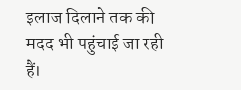इलाज दिलाने तक की मदद भी पहुंचाई जा रही हैं।